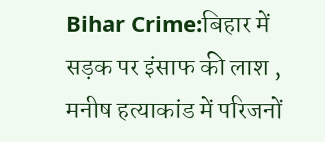Bihar Crime:बिहार में सड़क पर इंसाफ की लाश , मनीष हत्याकांड में परिजनों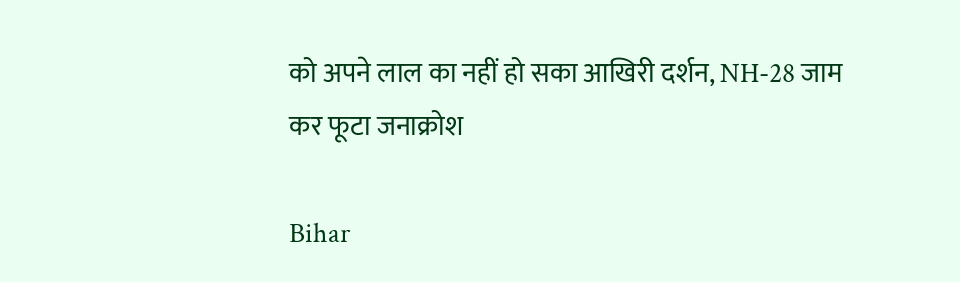को अपने लाल का नहीं हो सका आखिरी दर्शन, NH-28 जाम कर फूटा जनाक्रोश

Bihar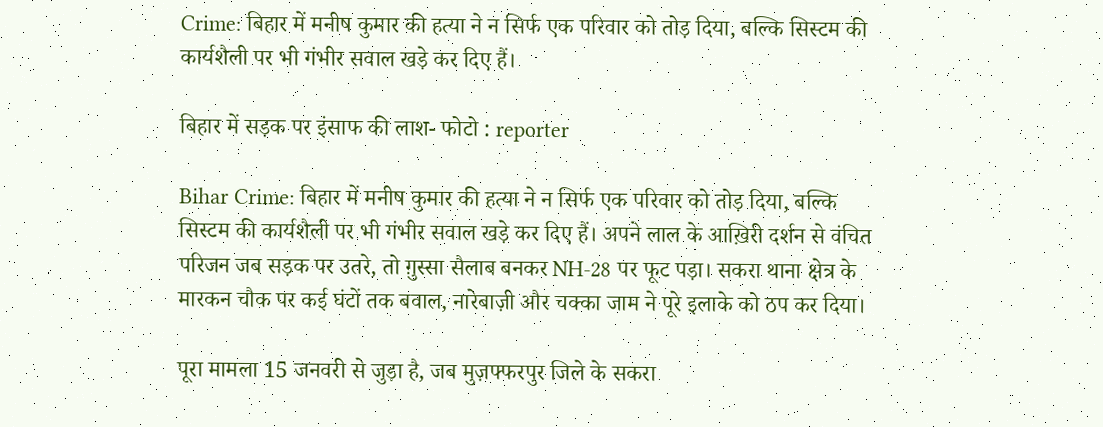Crime: बिहार में मनीष कुमार की हत्या ने न सिर्फ एक परिवार को तोड़ दिया, बल्कि सिस्टम की कार्यशैली पर भी गंभीर सवाल खड़े कर दिए हैं।

बिहार में सड़क पर इंसाफ की लाश- फोटो : reporter

Bihar Crime: बिहार में मनीष कुमार की हत्या ने न सिर्फ एक परिवार को तोड़ दिया, बल्कि सिस्टम की कार्यशैली पर भी गंभीर सवाल खड़े कर दिए हैं। अपने लाल के आख़िरी दर्शन से वंचित परिजन जब सड़क पर उतरे, तो ग़ुस्सा सैलाब बनकर NH-28 पर फूट पड़ा। सकरा थाना क्षेत्र के मारकन चौक पर कई घंटों तक बवाल, नारेबाज़ी और चक्का जाम ने पूरे इलाके को ठप कर दिया।

पूरा मामला 15 जनवरी से जुड़ा है, जब मुज़फ्फरपुर जिले के सकरा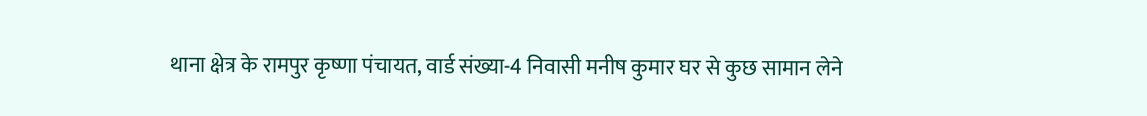थाना क्षेत्र के रामपुर कृष्णा पंचायत, वार्ड संख्या-4 निवासी मनीष कुमार घर से कुछ सामान लेने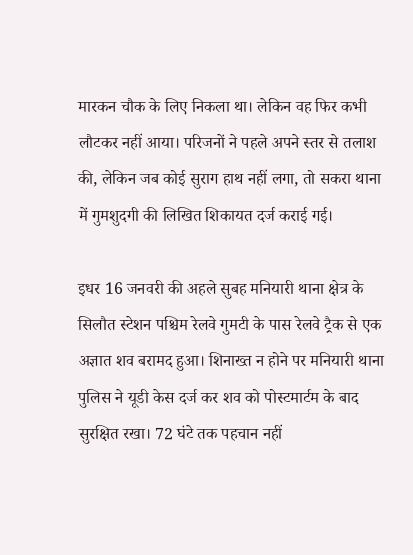मारकन चौक के लिए निकला था। लेकिन वह फिर कभी लौटकर नहीं आया। परिजनों ने पहले अपने स्तर से तलाश की, लेकिन जब कोई सुराग हाथ नहीं लगा, तो सकरा थाना में गुमशुदगी की लिखित शिकायत दर्ज कराई गई।

इधर 16 जनवरी की अहले सुबह मनियारी थाना क्षेत्र के सिलौत स्टेशन पश्चिम रेलवे गुमटी के पास रेलवे ट्रैक से एक अज्ञात शव बरामद हुआ। शिनाख्त न होने पर मनियारी थाना पुलिस ने यूडी केस दर्ज कर शव को पोस्टमार्टम के बाद सुरक्षित रखा। 72 घंटे तक पहचान नहीं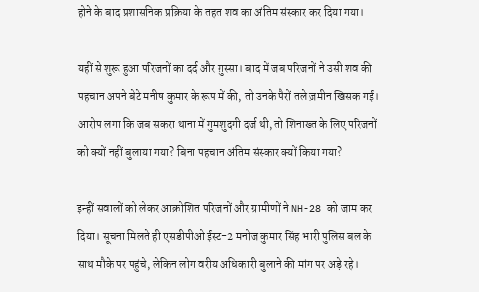होने के बाद प्रशासनिक प्रक्रिया के तहत शव का अंतिम संस्कार कर दिया गया।

यहीं से शुरू हुआ परिजनों का दर्द और ग़ुस्सा। बाद में जब परिजनों ने उसी शव की पहचान अपने बेटे मनीष कुमार के रूप में की, तो उनके पैरों तले ज़मीन खिसक गई। आरोप लगा कि जब सकरा थाना में गुमशुदगी दर्ज थी, तो शिनाख्त के लिए परिजनों को क्यों नहीं बुलाया गया? बिना पहचान अंतिम संस्कार क्यों किया गया?

इन्हीं सवालों को लेकर आक्रोशित परिजनों और ग्रामीणों ने NH-28 को जाम कर दिया। सूचना मिलते ही एसडीपीओ ईस्ट-2 मनोज कुमार सिंह भारी पुलिस बल के साथ मौके पर पहुंचे, लेकिन लोग वरीय अधिकारी बुलाने की मांग पर अड़े रहे।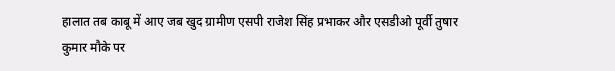हालात तब काबू में आए जब खुद ग्रामीण एसपी राजेश सिंह प्रभाकर और एसडीओ पूर्वी तुषार कुमार मौके पर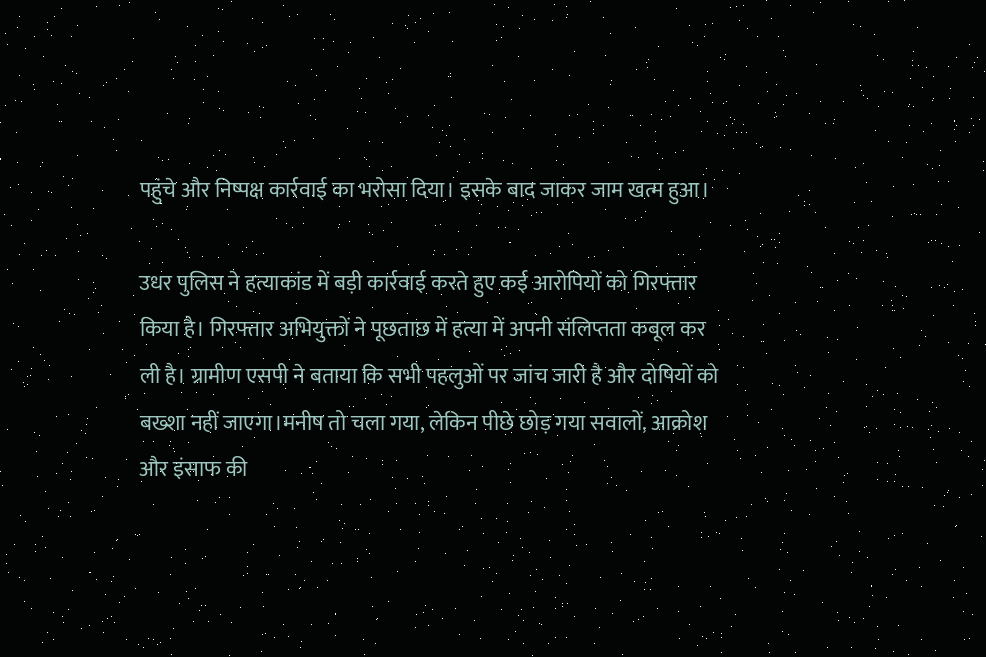पहुंचे और निष्पक्ष कार्रवाई का भरोसा दिया। इसके बाद जाकर जाम खत्म हुआ।

उधर पुलिस ने हत्याकांड में बड़ी कार्रवाई करते हुए कई आरोपियों को गिरफ्तार किया है। गिरफ्तार अभियुक्तों ने पूछताछ में हत्या में अपनी संलिप्तता कबूल कर ली है। ग्रामीण एसपी ने बताया कि सभी पहलुओं पर जांच जारी है और दोषियों को बख्शा नहीं जाएगा।मनीष तो चला गया, लेकिन पीछे छोड़ गया सवालों, आक्रोश और इंसाफ की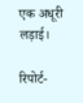एक अधूरी लड़ाई।

रिपोर्ट-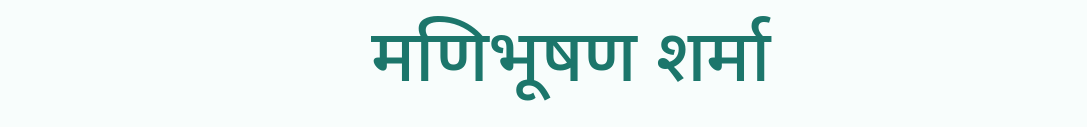मणिभूषण शर्मा